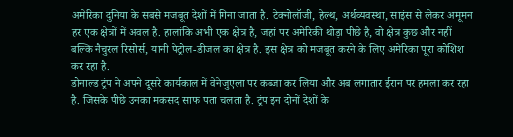अमेरिका दुनिया के सबसे मजबूत देशों में गिना जाता है. टेक्नोलॉजी, हेल्थ, अर्थव्यवस्था, साइंस से लेकर अमूमन हर एक क्षेत्रों में अवल है. हालांकि अभी एक क्षेत्र है, जहां पर अमेरिकी थोड़ा पीछे है, वो क्षेत्र कुछ और नहीं बल्कि नैचुरल रिसोर्स, यानी पेट्रोल-डीजल का क्षेत्र है. इस क्षेत्र को मजबूत करने के लिए अमेरिका पूरा कोशिश कर रहा है.
डोनाल्ड ट्रंप ने अपने दूसरे कार्यकाल में वेनेजुएला पर कब्जा कर लिया और अब लगातार ईरान पर हमला कर रहा है. जिसके पीछे उनका मकसद साफ पता चलता है. ट्रंप इन दोनों देशों के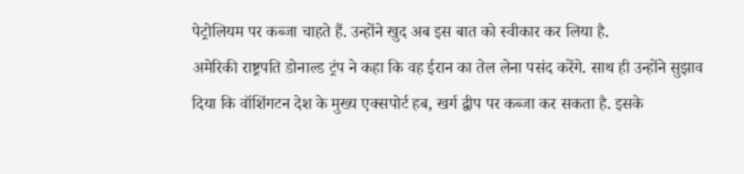पेट्रोलियम पर कब्जा चाहते हैं. उन्होंने खुद अब इस बात को स्वीकार कर लिया है.
अमेरिकी राष्ट्रपति डोनाल्ड ट्रंप ने कहा कि वह ईरान का तेल लेना पसंद करेंगे. साथ ही उन्होंने सुझाव दिया कि वॉशिंगटन देश के मुख्य एक्सपोर्ट हब, खर्ग द्वीप पर कब्जा कर सकता है. इसके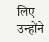लिए उन्होंने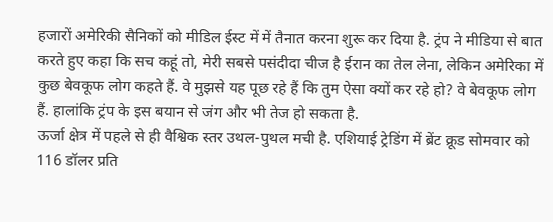हजारों अमेरिकी सैनिकों को मीडिल ईस्ट में में तैनात करना शुरू कर दिया है. ट्रंप ने मीडिया से बात करते हुए कहा कि सच कहूं तो, मेरी सबसे पसंदीदा चीज है ईरान का तेल लेना, लेकिन अमेरिका में कुछ बेवकूफ लोग कहते हैं. वे मुझसे यह पूछ रहे हैं कि तुम ऐसा क्यों कर रहे हो? वे बेवकूफ लोग हैं. हालांकि ट्रंप के इस बयान से जंग और भी तेज हो सकता है.
ऊर्जा क्षेत्र में पहले से ही वैश्विक स्तर उथल-पुथल मची है. एशियाई ट्रेडिंग में ब्रेंट क्रूड सोमवार को 116 डॉलर प्रति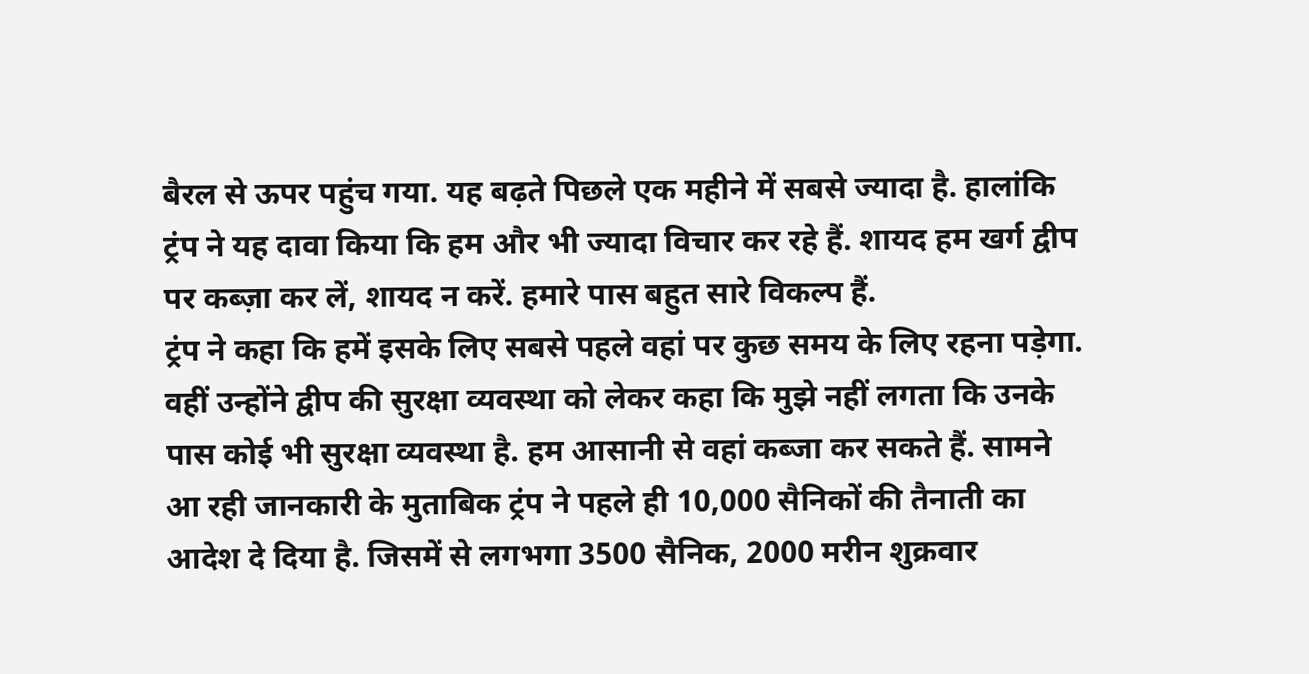बैरल से ऊपर पहुंच गया. यह बढ़ते पिछले एक महीने में सबसे ज्यादा है. हालांकि ट्रंप ने यह दावा किया कि हम और भी ज्यादा विचार कर रहे हैं. शायद हम खर्ग द्वीप पर कब्ज़ा कर लें, शायद न करें. हमारे पास बहुत सारे विकल्प हैं.
ट्रंप ने कहा कि हमें इसके लिए सबसे पहले वहां पर कुछ समय के लिए रहना पड़ेगा. वहीं उन्होंने द्वीप की सुरक्षा व्यवस्था को लेकर कहा कि मुझे नहीं लगता कि उनके पास कोई भी सुरक्षा व्यवस्था है. हम आसानी से वहां कब्जा कर सकते हैं. सामने आ रही जानकारी के मुताबिक ट्रंप ने पहले ही 10,000 सैनिकों की तैनाती का आदेश दे दिया है. जिसमें से लगभगा 3500 सैनिक, 2000 मरीन शुक्रवार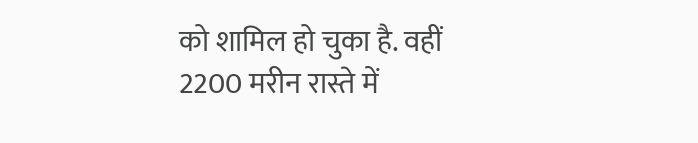को शामिल हो चुका है. वहीं 2200 मरीन रास्ते में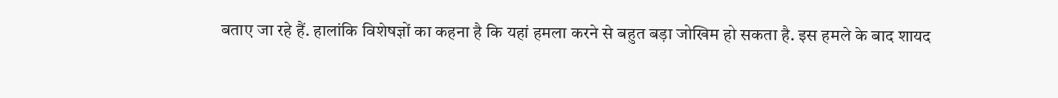बताए जा रहे हैं. हालांकि विशेषज्ञों का कहना है कि यहां हमला करने से बहुत बड़ा जोखिम हो सकता है. इस हमले के बाद शायद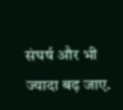संघर्ष और भी ज्यादा बढ़ जाए.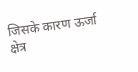जिसके कारण ऊर्जा क्षेत्र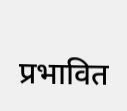प्रभावित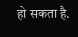हो सकता है.